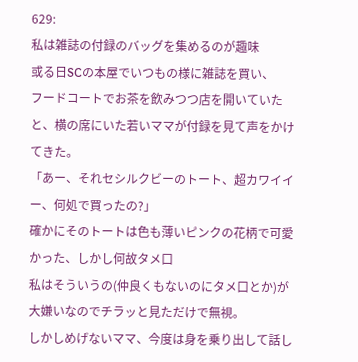629:
私は雑誌の付録のバッグを集めるのが趣味
或る日SCの本屋でいつもの様に雑誌を買い、
フードコートでお茶を飲みつつ店を開いていた
と、横の席にいた若いママが付録を見て声をかけてきた。
「あー、それセシルクビーのトート、超カワイイー、何処で買ったの?」
確かにそのトートは色も薄いピンクの花柄で可愛かった、しかし何故タメ口
私はそういうの(仲良くもないのにタメ口とか)が大嫌いなのでチラッと見ただけで無視。
しかしめげないママ、今度は身を乗り出して話し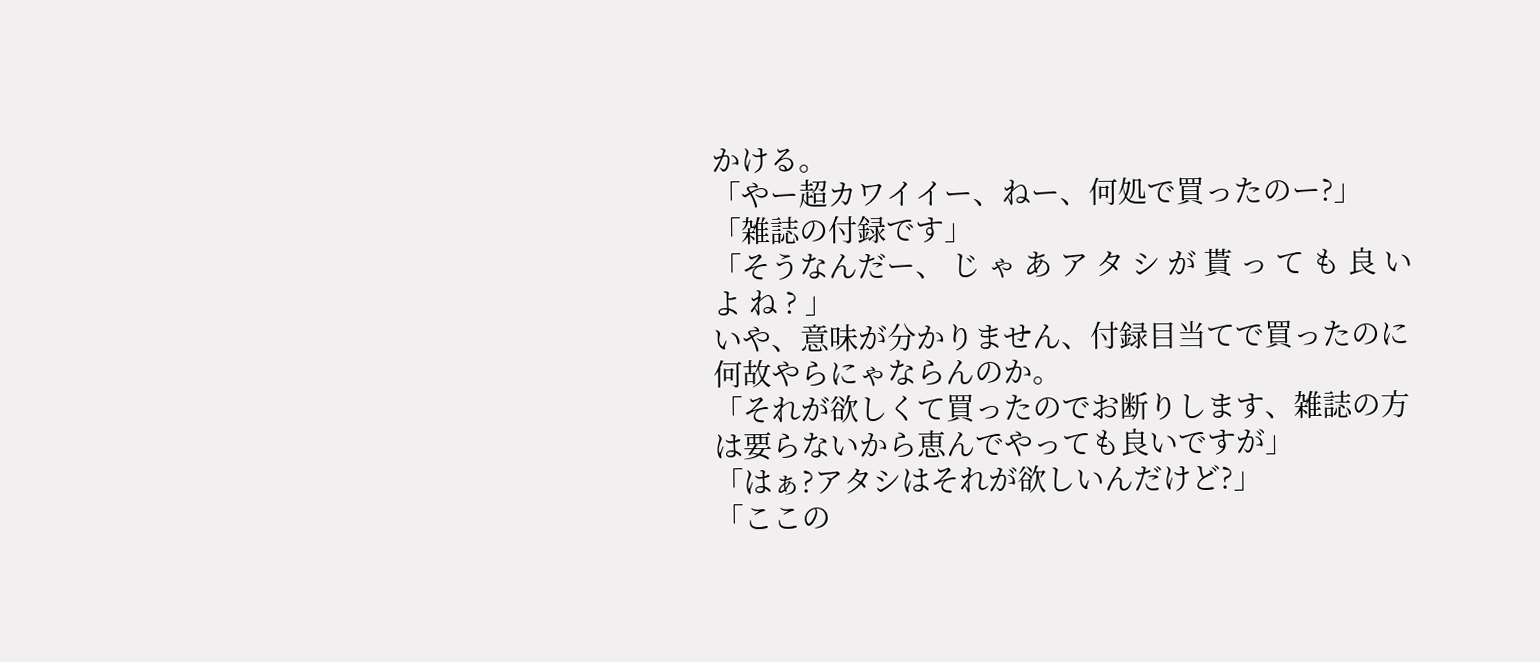かける。
「やー超カワイイー、ねー、何処で買ったのー?」
「雑誌の付録です」
「そうなんだー、 じ ゃ あ ア タ シ が 貰 っ て も 良 い よ ね ? 」
いや、意味が分かりません、付録目当てで買ったのに何故やらにゃならんのか。
「それが欲しくて買ったのでお断りします、雑誌の方は要らないから恵んでやっても良いですが」
「はぁ?アタシはそれが欲しいんだけど?」
「ここの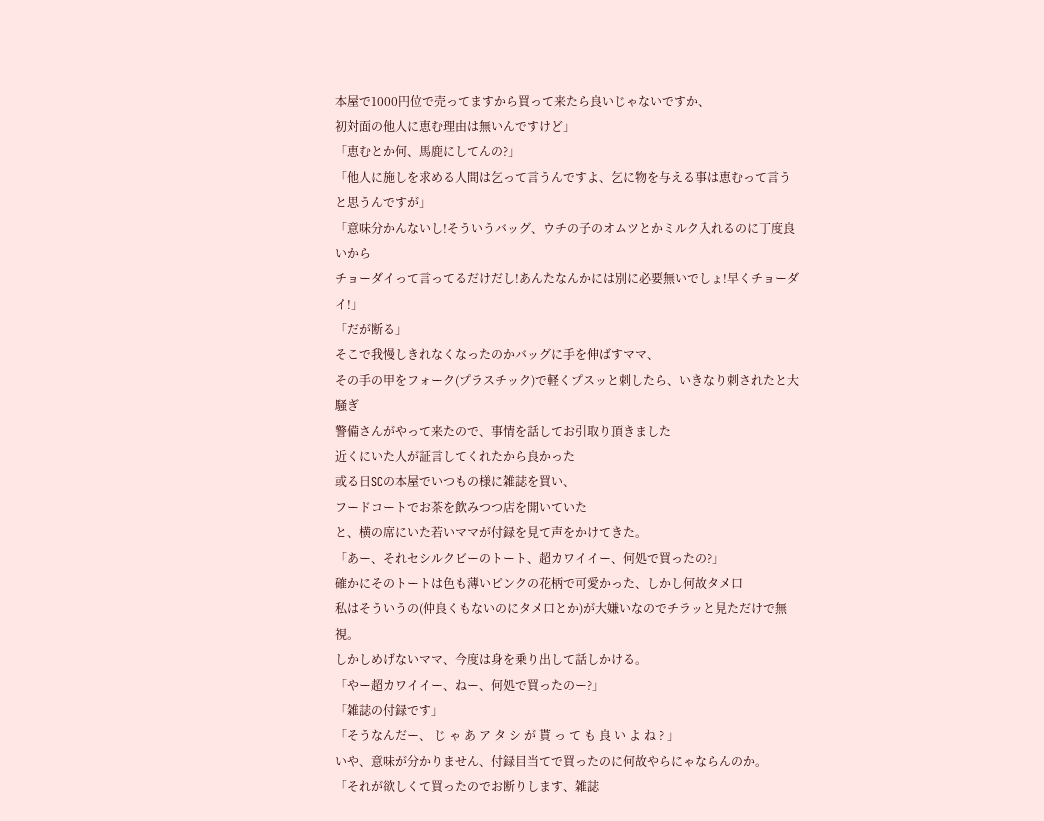本屋で1000円位で売ってますから買って来たら良いじゃないですか、
初対面の他人に恵む理由は無いんですけど」
「恵むとか何、馬鹿にしてんの?」
「他人に施しを求める人間は乞って言うんですよ、乞に物を与える事は恵むって言うと思うんですが」
「意味分かんないし!そういうバッグ、ウチの子のオムツとかミルク入れるのに丁度良いから
チョーダイって言ってるだけだし!あんたなんかには別に必要無いでしょ!早くチョーダイ!」
「だが断る」
そこで我慢しきれなくなったのかバッグに手を伸ばすママ、
その手の甲をフォーク(プラスチック)で軽くプスッと刺したら、いきなり刺されたと大騒ぎ
警備さんがやって来たので、事情を話してお引取り頂きました
近くにいた人が証言してくれたから良かった
或る日SCの本屋でいつもの様に雑誌を買い、
フードコートでお茶を飲みつつ店を開いていた
と、横の席にいた若いママが付録を見て声をかけてきた。
「あー、それセシルクビーのトート、超カワイイー、何処で買ったの?」
確かにそのトートは色も薄いピンクの花柄で可愛かった、しかし何故タメ口
私はそういうの(仲良くもないのにタメ口とか)が大嫌いなのでチラッと見ただけで無視。
しかしめげないママ、今度は身を乗り出して話しかける。
「やー超カワイイー、ねー、何処で買ったのー?」
「雑誌の付録です」
「そうなんだー、 じ ゃ あ ア タ シ が 貰 っ て も 良 い よ ね ? 」
いや、意味が分かりません、付録目当てで買ったのに何故やらにゃならんのか。
「それが欲しくて買ったのでお断りします、雑誌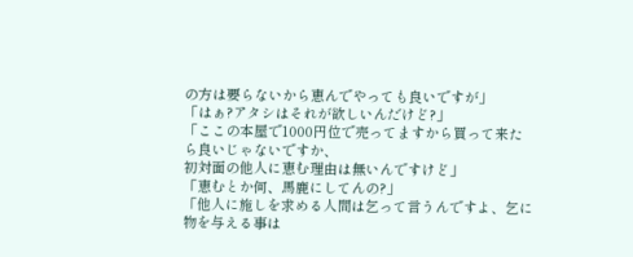の方は要らないから恵んでやっても良いですが」
「はぁ?アタシはそれが欲しいんだけど?」
「ここの本屋で1000円位で売ってますから買って来たら良いじゃないですか、
初対面の他人に恵む理由は無いんですけど」
「恵むとか何、馬鹿にしてんの?」
「他人に施しを求める人間は乞って言うんですよ、乞に物を与える事は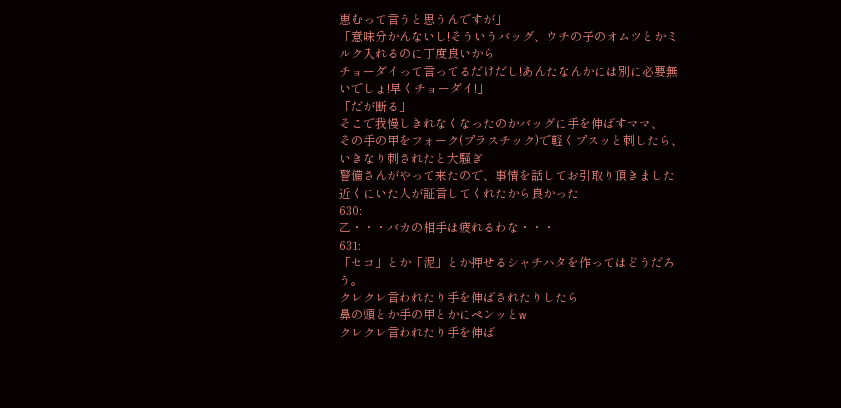恵むって言うと思うんですが」
「意味分かんないし!そういうバッグ、ウチの子のオムツとかミルク入れるのに丁度良いから
チョーダイって言ってるだけだし!あんたなんかには別に必要無いでしょ!早くチョーダイ!」
「だが断る」
そこで我慢しきれなくなったのかバッグに手を伸ばすママ、
その手の甲をフォーク(プラスチック)で軽くプスッと刺したら、いきなり刺されたと大騒ぎ
警備さんがやって来たので、事情を話してお引取り頂きました
近くにいた人が証言してくれたから良かった
630:
乙・・・バカの相手は疲れるわな・・・
631:
「セコ」とか「泥」とか押せるシャチハタを作ってはどうだろう。
クレクレ言われたり手を伸ばされたりしたら
鼻の頭とか手の甲とかにペンッとw
クレクレ言われたり手を伸ば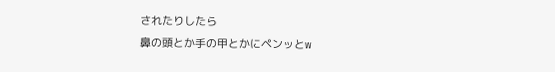されたりしたら
鼻の頭とか手の甲とかにペンッとw